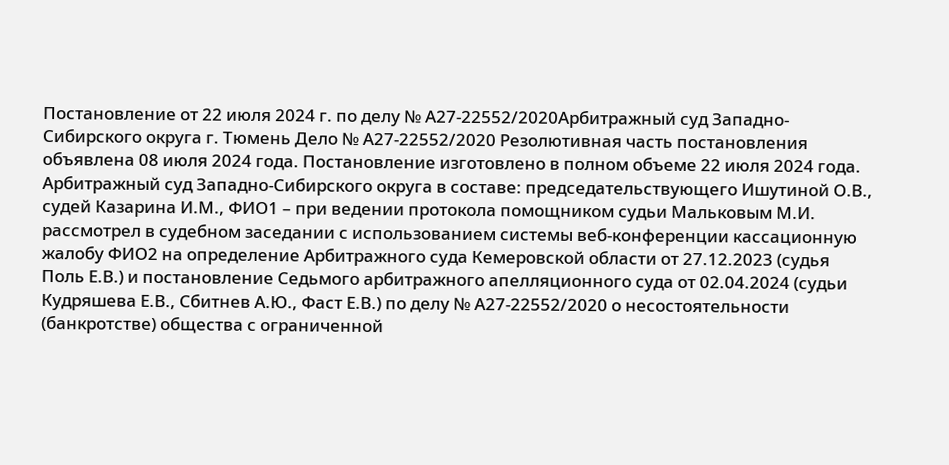Постановление от 22 июля 2024 г. по делу № А27-22552/2020Арбитражный суд Западно-Сибирского округа г. Тюмень Дело № А27-22552/2020 Резолютивная часть постановления объявлена 08 июля 2024 года. Постановление изготовлено в полном объеме 22 июля 2024 года. Арбитражный суд Западно-Сибирского округа в составе: председательствующего Ишутиной О.В., судей Казарина И.М., ФИО1 – при ведении протокола помощником судьи Мальковым М.И. рассмотрел в судебном заседании с использованием системы веб-конференции кассационную жалобу ФИО2 на определение Арбитражного суда Кемеровской области от 27.12.2023 (судья Поль Е.В.) и постановление Седьмого арбитражного апелляционного суда от 02.04.2024 (судьи Кудряшева Е.В., Сбитнев А.Ю., Фаст Е.В.) по делу № А27-22552/2020 о несостоятельности (банкротстве) общества с ограниченной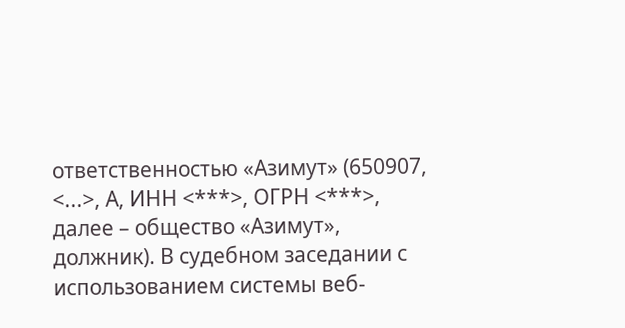ответственностью «Азимут» (650907, <...>, А, ИНН <***>, ОГРН <***>, далее – общество «Азимут», должник). В судебном заседании с использованием системы веб-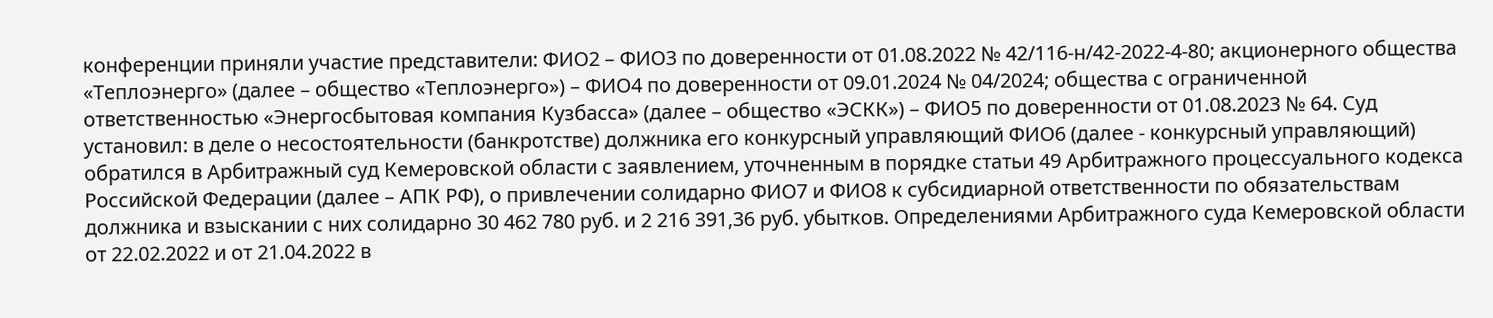конференции приняли участие представители: ФИО2 – ФИО3 по доверенности от 01.08.2022 № 42/116-н/42-2022-4-80; акционерного общества «Теплоэнерго» (далее – общество «Теплоэнерго») – ФИО4 по доверенности от 09.01.2024 № 04/2024; общества с ограниченной ответственностью «Энергосбытовая компания Кузбасса» (далее – общество «ЭСКК») – ФИО5 по доверенности от 01.08.2023 № 64. Суд установил: в деле о несостоятельности (банкротстве) должника его конкурсный управляющий ФИО6 (далее - конкурсный управляющий) обратился в Арбитражный суд Кемеровской области с заявлением, уточненным в порядке статьи 49 Арбитражного процессуального кодекса Российской Федерации (далее – АПК РФ), о привлечении солидарно ФИО7 и ФИО8 к субсидиарной ответственности по обязательствам должника и взыскании с них солидарно 30 462 780 руб. и 2 216 391,36 руб. убытков. Определениями Арбитражного суда Кемеровской области от 22.02.2022 и от 21.04.2022 в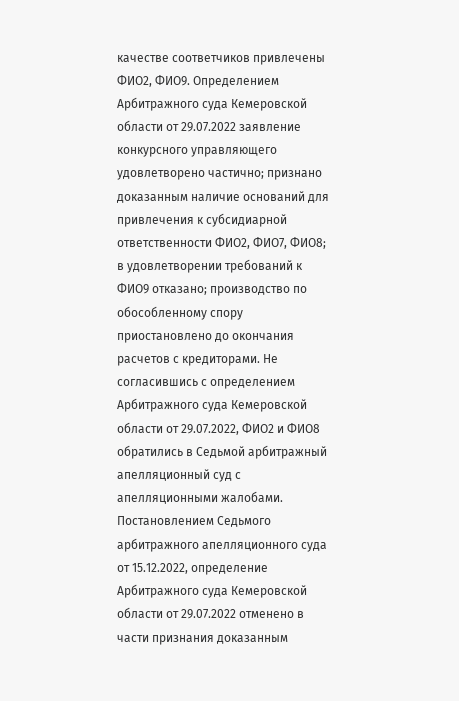качестве соответчиков привлечены ФИО2, ФИО9. Определением Арбитражного суда Кемеровской области от 29.07.2022 заявление конкурсного управляющего удовлетворено частично; признано доказанным наличие оснований для привлечения к субсидиарной ответственности ФИО2, ФИО7, ФИО8; в удовлетворении требований к ФИО9 отказано; производство по обособленному спору приостановлено до окончания расчетов с кредиторами. Не согласившись с определением Арбитражного суда Кемеровской области от 29.07.2022, ФИО2 и ФИО8 обратились в Седьмой арбитражный апелляционный суд с апелляционными жалобами. Постановлением Седьмого арбитражного апелляционного суда от 15.12.2022, определение Арбитражного суда Кемеровской области от 29.07.2022 отменено в части признания доказанным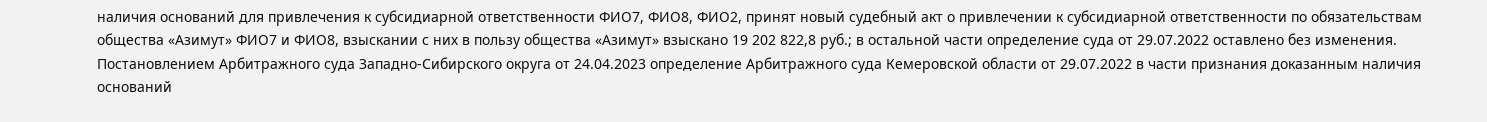наличия оснований для привлечения к субсидиарной ответственности ФИО7, ФИО8, ФИО2, принят новый судебный акт о привлечении к субсидиарной ответственности по обязательствам общества «Азимут» ФИО7 и ФИО8, взыскании с них в пользу общества «Азимут» взыскано 19 202 822,8 руб.; в остальной части определение суда от 29.07.2022 оставлено без изменения. Постановлением Арбитражного суда Западно-Сибирского округа от 24.04.2023 определение Арбитражного суда Кемеровской области от 29.07.2022 в части признания доказанным наличия оснований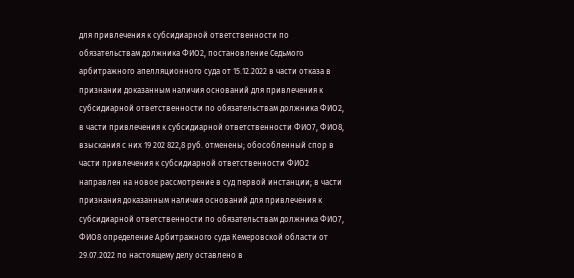для привлечения к субсидиарной ответственности по обязательствам должника ФИО2, постановление Седьмого арбитражного апелляционного суда от 15.12.2022 в части отказа в признании доказанным наличия оснований для привлечения к субсидиарной ответственности по обязательствам должника ФИО2, в части привлечения к субсидиарной ответственности ФИО7, ФИО8, взыскания с них 19 202 822,8 руб. отменены; обособленный спор в части привлечения к субсидиарной ответственности ФИО2 направлен на новое рассмотрение в суд первой инстанции; в части признания доказанным наличия оснований для привлечения к субсидиарной ответственности по обязательствам должника ФИО7, ФИО8 определение Арбитражного суда Кемеровской области от 29.07.2022 по настоящему делу оставлено в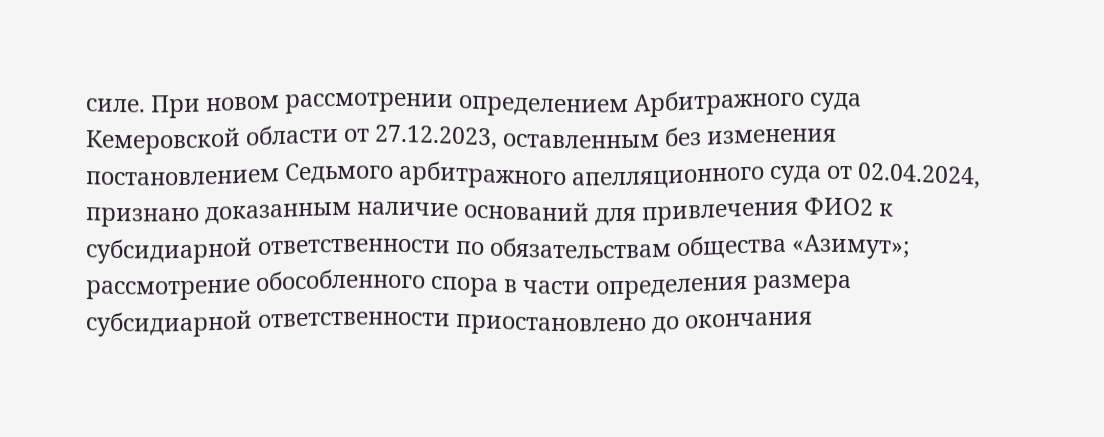силе. При новом рассмотрении определением Арбитражного суда Кемеровской области от 27.12.2023, оставленным без изменения постановлением Седьмого арбитражного апелляционного суда от 02.04.2024, признано доказанным наличие оснований для привлечения ФИО2 к субсидиарной ответственности по обязательствам общества «Азимут»; рассмотрение обособленного спора в части определения размера субсидиарной ответственности приостановлено до окончания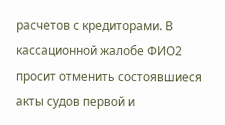расчетов с кредиторами. В кассационной жалобе ФИО2 просит отменить состоявшиеся акты судов первой и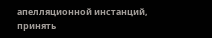апелляционной инстанций, принять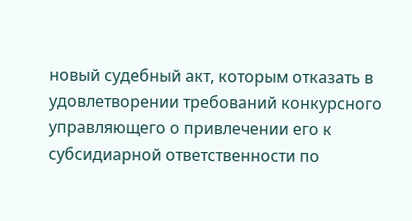новый судебный акт, которым отказать в удовлетворении требований конкурсного управляющего о привлечении его к субсидиарной ответственности по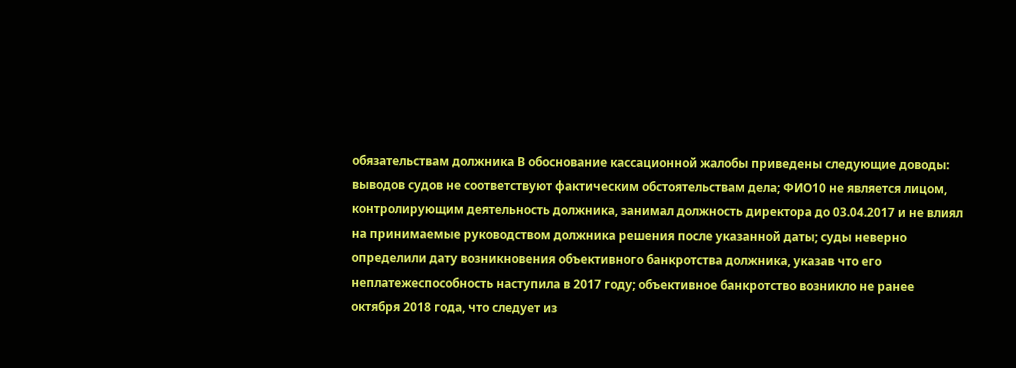обязательствам должника В обоснование кассационной жалобы приведены следующие доводы: выводов судов не соответствуют фактическим обстоятельствам дела; ФИО10 не является лицом, контролирующим деятельность должника, занимал должность директора до 03.04.2017 и не влиял на принимаемые руководством должника решения после указанной даты; суды неверно определили дату возникновения объективного банкротства должника, указав что его неплатежеспособность наступила в 2017 году; объективное банкротство возникло не ранее октября 2018 года, что следует из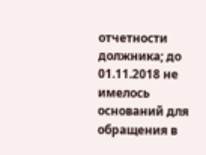отчетности должника; до 01.11.2018 не имелось оснований для обращения в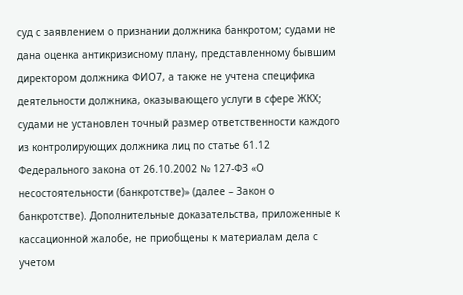суд с заявлением о признании должника банкротом; судами не дана оценка антикризисному плану, представленному бывшим директором должника ФИО7, а также не учтена специфика деятельности должника, оказывающего услуги в сфере ЖКХ; судами не установлен точный размер ответственности каждого из контролирующих должника лиц по статье 61.12 Федерального закона от 26.10.2002 № 127-ФЗ «О несостоятельности (банкротстве)» (далее – Закон о банкротстве). Дополнительные доказательства, приложенные к кассационной жалобе, не приобщены к материалам дела с учетом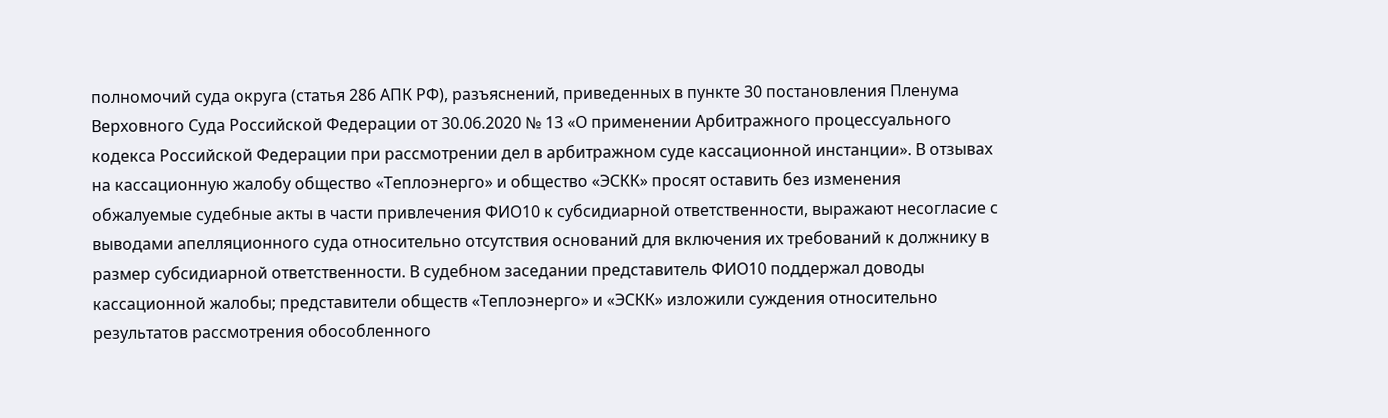полномочий суда округа (статья 286 АПК РФ), разъяснений, приведенных в пункте 30 постановления Пленума Верховного Суда Российской Федерации от 30.06.2020 № 13 «О применении Арбитражного процессуального кодекса Российской Федерации при рассмотрении дел в арбитражном суде кассационной инстанции». В отзывах на кассационную жалобу общество «Теплоэнерго» и общество «ЭСКК» просят оставить без изменения обжалуемые судебные акты в части привлечения ФИО10 к субсидиарной ответственности, выражают несогласие с выводами апелляционного суда относительно отсутствия оснований для включения их требований к должнику в размер субсидиарной ответственности. В судебном заседании представитель ФИО10 поддержал доводы кассационной жалобы; представители обществ «Теплоэнерго» и «ЭСКК» изложили суждения относительно результатов рассмотрения обособленного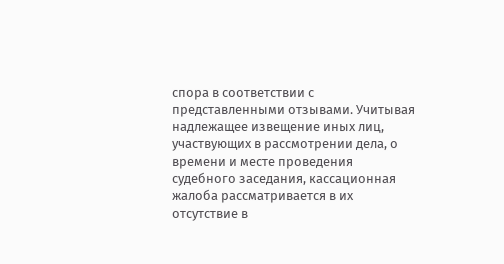спора в соответствии с представленными отзывами. Учитывая надлежащее извещение иных лиц, участвующих в рассмотрении дела, о времени и месте проведения судебного заседания, кассационная жалоба рассматривается в их отсутствие в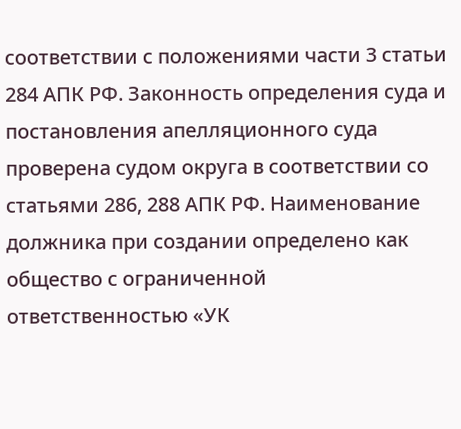соответствии с положениями части 3 статьи 284 АПК РФ. Законность определения суда и постановления апелляционного суда проверена судом округа в соответствии со статьями 286, 288 АПК РФ. Наименование должника при создании определено как общество с ограниченной ответственностью «УК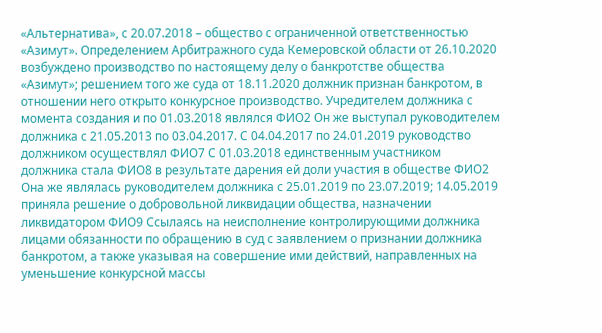«Альтернатива», с 20.07.2018 – общество с ограниченной ответственностью «Азимут». Определением Арбитражного суда Кемеровской области от 26.10.2020 возбуждено производство по настоящему делу о банкротстве общества «Азимут»; решением того же суда от 18.11.2020 должник признан банкротом, в отношении него открыто конкурсное производство. Учредителем должника с момента создания и по 01.03.2018 являлся ФИО2 Он же выступал руководителем должника с 21.05.2013 по 03.04.2017. С 04.04.2017 по 24.01.2019 руководство должником осуществлял ФИО7 С 01.03.2018 единственным участником должника стала ФИО8 в результате дарения ей доли участия в обществе ФИО2 Она же являлась руководителем должника с 25.01.2019 по 23.07.2019; 14.05.2019 приняла решение о добровольной ликвидации общества, назначении ликвидатором ФИО9 Ссылаясь на неисполнение контролирующими должника лицами обязанности по обращению в суд с заявлением о признании должника банкротом, а также указывая на совершение ими действий, направленных на уменьшение конкурсной массы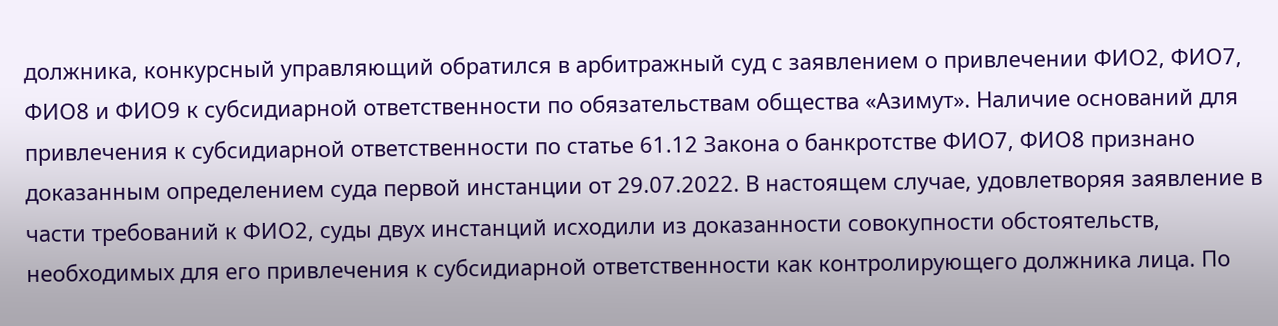должника, конкурсный управляющий обратился в арбитражный суд с заявлением о привлечении ФИО2, ФИО7, ФИО8 и ФИО9 к субсидиарной ответственности по обязательствам общества «Азимут». Наличие оснований для привлечения к субсидиарной ответственности по статье 61.12 Закона о банкротстве ФИО7, ФИО8 признано доказанным определением суда первой инстанции от 29.07.2022. В настоящем случае, удовлетворяя заявление в части требований к ФИО2, суды двух инстанций исходили из доказанности совокупности обстоятельств, необходимых для его привлечения к субсидиарной ответственности как контролирующего должника лица. По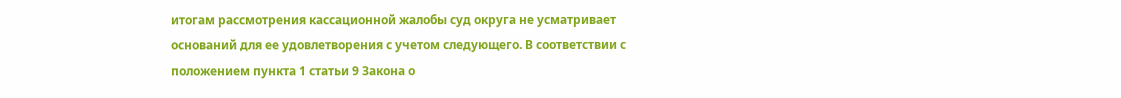итогам рассмотрения кассационной жалобы суд округа не усматривает оснований для ее удовлетворения с учетом следующего. В соответствии с положением пункта 1 статьи 9 Закона о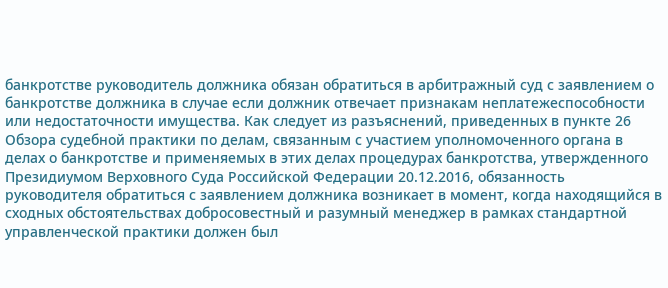банкротстве руководитель должника обязан обратиться в арбитражный суд с заявлением о банкротстве должника в случае если должник отвечает признакам неплатежеспособности или недостаточности имущества. Как следует из разъяснений, приведенных в пункте 26 Обзора судебной практики по делам, связанным с участием уполномоченного органа в делах о банкротстве и применяемых в этих делах процедурах банкротства, утвержденного Президиумом Верховного Суда Российской Федерации 20.12.2016, обязанность руководителя обратиться с заявлением должника возникает в момент, когда находящийся в сходных обстоятельствах добросовестный и разумный менеджер в рамках стандартной управленческой практики должен был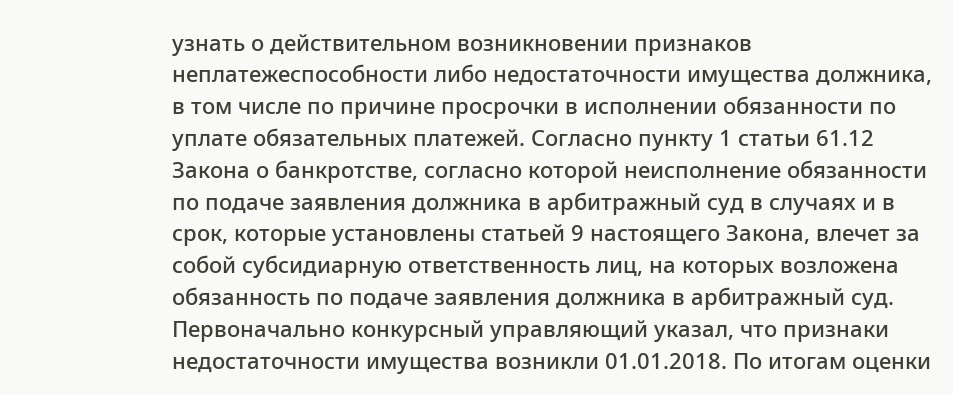узнать о действительном возникновении признаков неплатежеспособности либо недостаточности имущества должника, в том числе по причине просрочки в исполнении обязанности по уплате обязательных платежей. Согласно пункту 1 статьи 61.12 Закона о банкротстве, согласно которой неисполнение обязанности по подаче заявления должника в арбитражный суд в случаях и в срок, которые установлены статьей 9 настоящего Закона, влечет за собой субсидиарную ответственность лиц, на которых возложена обязанность по подаче заявления должника в арбитражный суд. Первоначально конкурсный управляющий указал, что признаки недостаточности имущества возникли 01.01.2018. По итогам оценки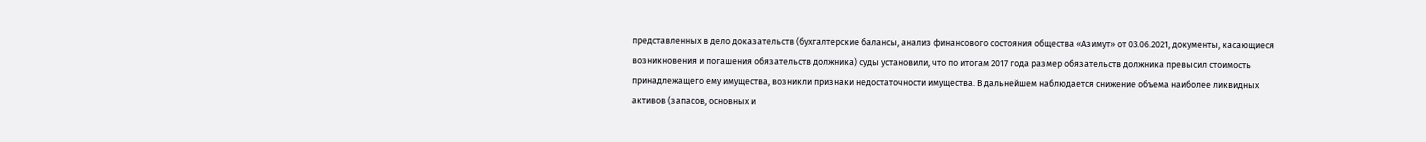представленных в дело доказательств (бухгалтерские балансы, анализ финансового состояния общества «Азимут» от 03.06.2021, документы, касающиеся возникновения и погашения обязательств должника) суды установили, что по итогам 2017 года размер обязательств должника превысил стоимость принадлежащего ему имущества, возникли признаки недостаточности имущества. В дальнейшем наблюдается снижение объема наиболее ликвидных активов (запасов, основных и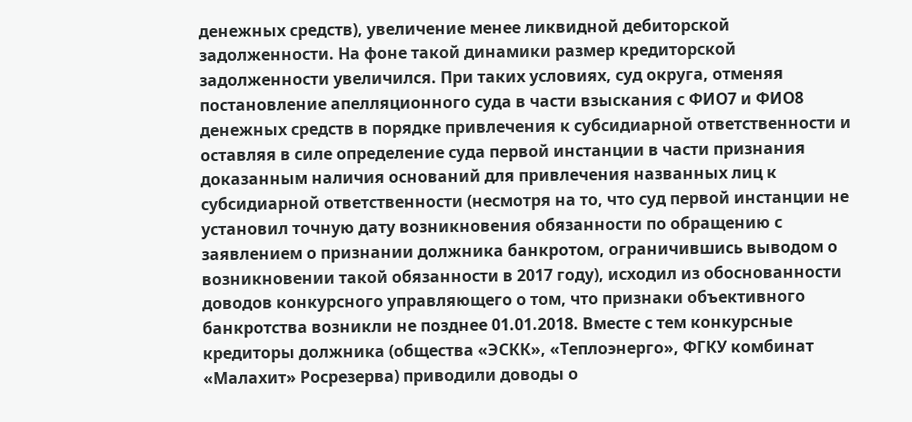денежных средств), увеличение менее ликвидной дебиторской задолженности. На фоне такой динамики размер кредиторской задолженности увеличился. При таких условиях, суд округа, отменяя постановление апелляционного суда в части взыскания с ФИО7 и ФИО8 денежных средств в порядке привлечения к субсидиарной ответственности и оставляя в силе определение суда первой инстанции в части признания доказанным наличия оснований для привлечения названных лиц к субсидиарной ответственности (несмотря на то, что суд первой инстанции не установил точную дату возникновения обязанности по обращению с заявлением о признании должника банкротом, ограничившись выводом о возникновении такой обязанности в 2017 году), исходил из обоснованности доводов конкурсного управляющего о том, что признаки объективного банкротства возникли не позднее 01.01.2018. Вместе с тем конкурсные кредиторы должника (общества «ЭСКК», «Теплоэнерго», ФГКУ комбинат «Малахит» Росрезерва) приводили доводы о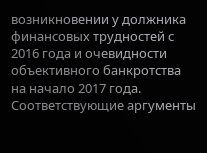возникновении у должника финансовых трудностей с 2016 года и очевидности объективного банкротства на начало 2017 года. Соответствующие аргументы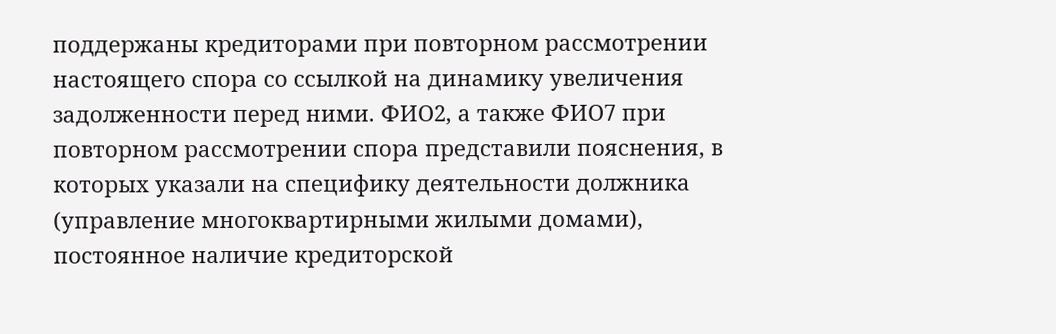поддержаны кредиторами при повторном рассмотрении настоящего спора со ссылкой на динамику увеличения задолженности перед ними. ФИО2, а также ФИО7 при повторном рассмотрении спора представили пояснения, в которых указали на специфику деятельности должника (управление многоквартирными жилыми домами), постоянное наличие кредиторской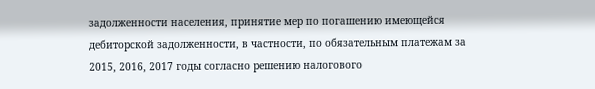задолженности населения, принятие мер по погашению имеющейся дебиторской задолженности, в частности, по обязательным платежам за 2015, 2016, 2017 годы согласно решению налогового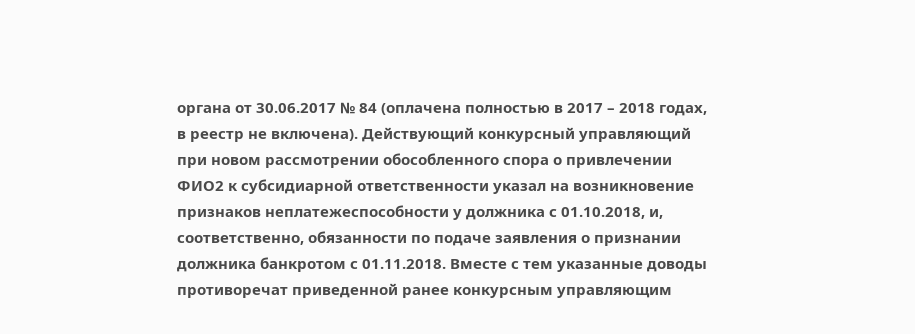органа от 30.06.2017 № 84 (оплачена полностью в 2017 – 2018 годах, в реестр не включена). Действующий конкурсный управляющий при новом рассмотрении обособленного спора о привлечении ФИО2 к субсидиарной ответственности указал на возникновение признаков неплатежеспособности у должника с 01.10.2018, и, соответственно, обязанности по подаче заявления о признании должника банкротом с 01.11.2018. Вместе с тем указанные доводы противоречат приведенной ранее конкурсным управляющим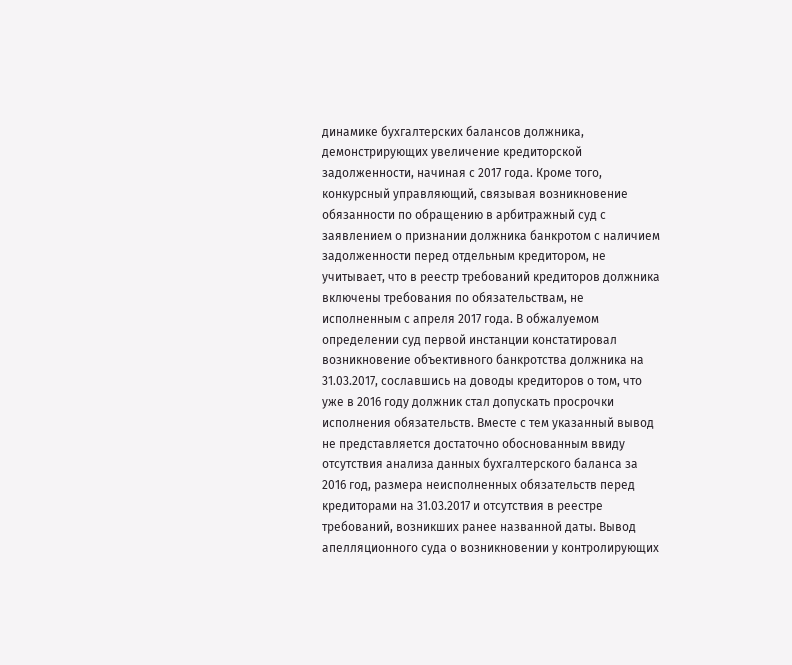динамике бухгалтерских балансов должника, демонстрирующих увеличение кредиторской задолженности, начиная с 2017 года. Кроме того, конкурсный управляющий, связывая возникновение обязанности по обращению в арбитражный суд с заявлением о признании должника банкротом с наличием задолженности перед отдельным кредитором, не учитывает, что в реестр требований кредиторов должника включены требования по обязательствам, не исполненным с апреля 2017 года. В обжалуемом определении суд первой инстанции констатировал возникновение объективного банкротства должника на 31.03.2017, сославшись на доводы кредиторов о том, что уже в 2016 году должник стал допускать просрочки исполнения обязательств. Вместе с тем указанный вывод не представляется достаточно обоснованным ввиду отсутствия анализа данных бухгалтерского баланса за 2016 год, размера неисполненных обязательств перед кредиторами на 31.03.2017 и отсутствия в реестре требований, возникших ранее названной даты. Вывод апелляционного суда о возникновении у контролирующих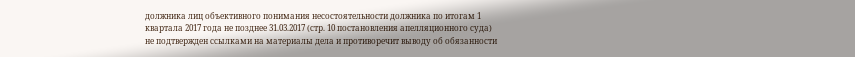должника лиц объективного понимания несостоятельности должника по итогам 1 квартала 2017 года не позднее 31.03.2017 (стр. 10 постановления апелляционного суда) не подтвержден ссылками на материалы дела и противоречит выводу об обязанности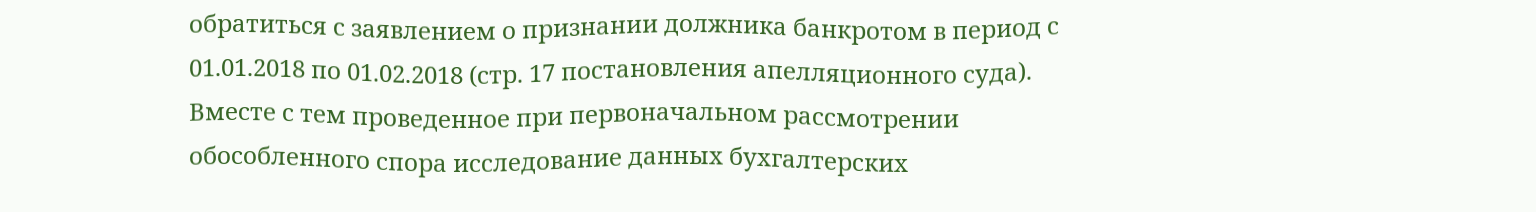обратиться с заявлением о признании должника банкротом в период с 01.01.2018 по 01.02.2018 (стр. 17 постановления апелляционного суда). Вместе с тем проведенное при первоначальном рассмотрении обособленного спора исследование данных бухгалтерских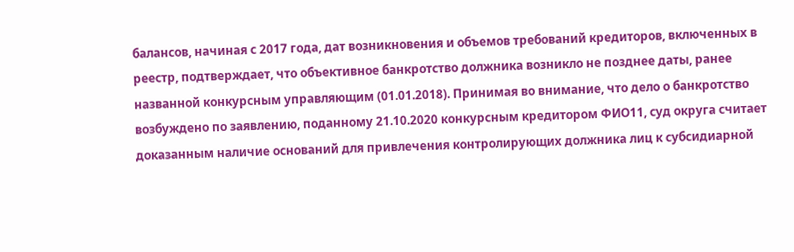балансов, начиная с 2017 года, дат возникновения и объемов требований кредиторов, включенных в реестр, подтверждает, что объективное банкротство должника возникло не позднее даты, ранее названной конкурсным управляющим (01.01.2018). Принимая во внимание, что дело о банкротство возбуждено по заявлению, поданному 21.10.2020 конкурсным кредитором ФИО11, суд округа считает доказанным наличие оснований для привлечения контролирующих должника лиц к субсидиарной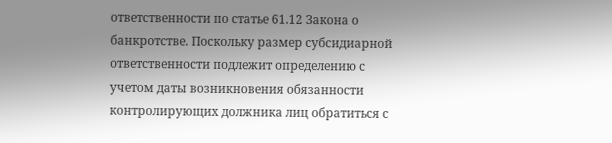ответственности по статье 61.12 Закона о банкротстве. Поскольку размер субсидиарной ответственности подлежит определению с учетом даты возникновения обязанности контролирующих должника лиц обратиться с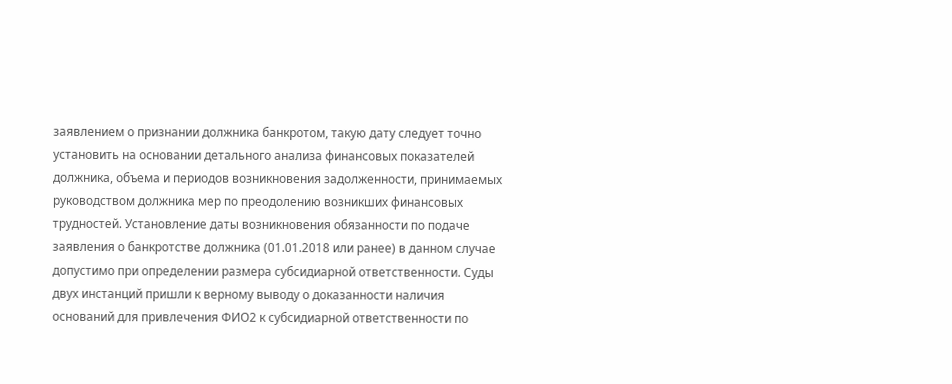заявлением о признании должника банкротом, такую дату следует точно установить на основании детального анализа финансовых показателей должника, объема и периодов возникновения задолженности, принимаемых руководством должника мер по преодолению возникших финансовых трудностей. Установление даты возникновения обязанности по подаче заявления о банкротстве должника (01.01.2018 или ранее) в данном случае допустимо при определении размера субсидиарной ответственности. Суды двух инстанций пришли к верному выводу о доказанности наличия оснований для привлечения ФИО2 к субсидиарной ответственности по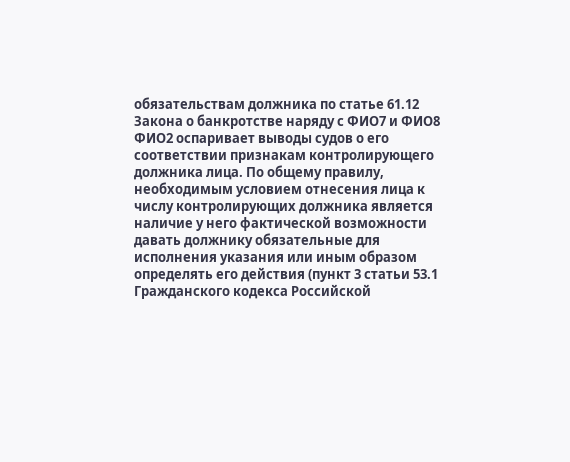обязательствам должника по статье 61.12 Закона о банкротстве наряду с ФИО7 и ФИО8 ФИО2 оспаривает выводы судов о его соответствии признакам контролирующего должника лица. По общему правилу, необходимым условием отнесения лица к числу контролирующих должника является наличие у него фактической возможности давать должнику обязательные для исполнения указания или иным образом определять его действия (пункт 3 статьи 53.1 Гражданского кодекса Российской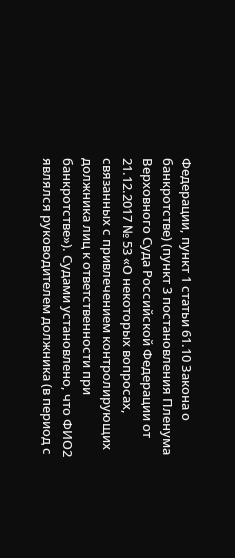Федерации, пункт 1 статьи 61.10 Закона о банкротстве) (пункт 3 постановления Пленума Верховного Суда Российской Федерации от 21.12.2017 № 53 «О некоторых вопросах, связанных с привлечением контролирующих должника лиц к ответственности при банкротстве»). Судами установлено, что ФИО2 являлся руководителем должника (в период с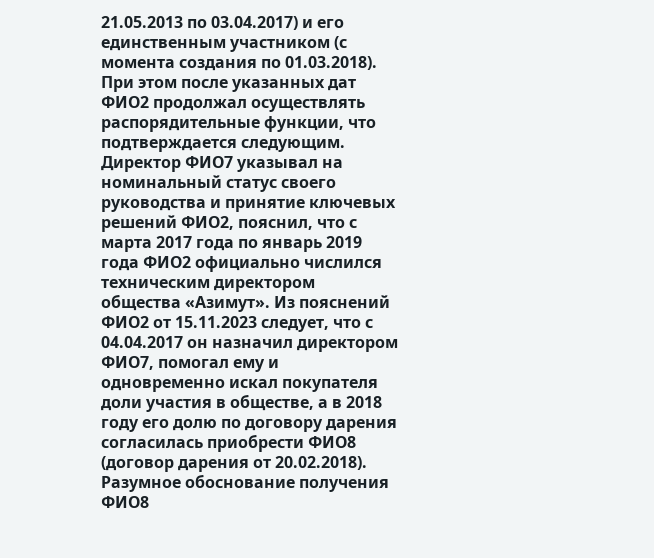21.05.2013 по 03.04.2017) и его единственным участником (с момента создания по 01.03.2018). При этом после указанных дат ФИО2 продолжал осуществлять распорядительные функции, что подтверждается следующим. Директор ФИО7 указывал на номинальный статус своего руководства и принятие ключевых решений ФИО2, пояснил, что с марта 2017 года по январь 2019 года ФИО2 официально числился техническим директором общества «Азимут». Из пояснений ФИО2 от 15.11.2023 следует, что с 04.04.2017 он назначил директором ФИО7, помогал ему и одновременно искал покупателя доли участия в обществе, а в 2018 году его долю по договору дарения согласилась приобрести ФИО8 (договор дарения от 20.02.2018). Разумное обоснование получения ФИО8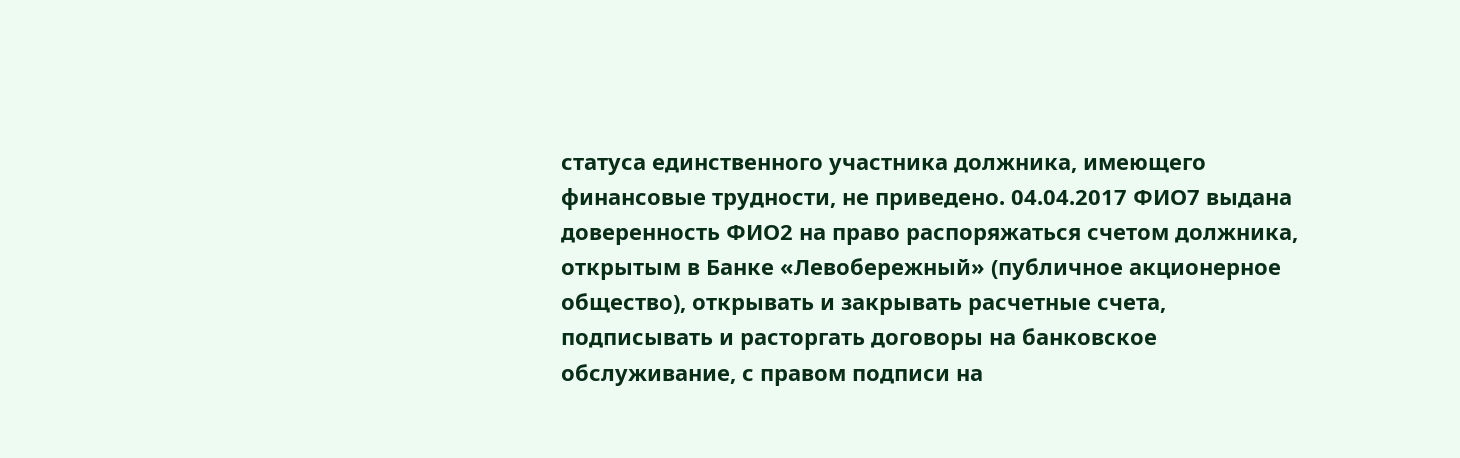статуса единственного участника должника, имеющего финансовые трудности, не приведено. 04.04.2017 ФИО7 выдана доверенность ФИО2 на право распоряжаться счетом должника, открытым в Банке «Левобережный» (публичное акционерное общество), открывать и закрывать расчетные счета, подписывать и расторгать договоры на банковское обслуживание, с правом подписи на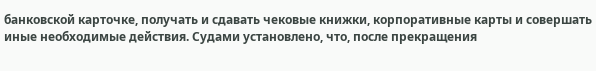банковской карточке, получать и сдавать чековые книжки, корпоративные карты и совершать иные необходимые действия. Судами установлено, что, после прекращения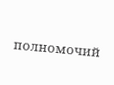полномочий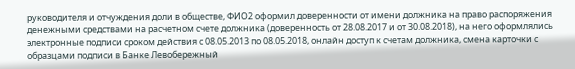руководителя и отчуждения доли в обществе, ФИО2 оформил доверенности от имени должника на право распоряжения денежными средствами на расчетном счете должника (доверенность от 28.08.2017 и от 30.08.2018), на него оформлялись электронные подписи сроком действия с 08.05.2013 по 08.05.2018, онлайн доступ к счетам должника, смена карточки с образцами подписи в Банке Левобережный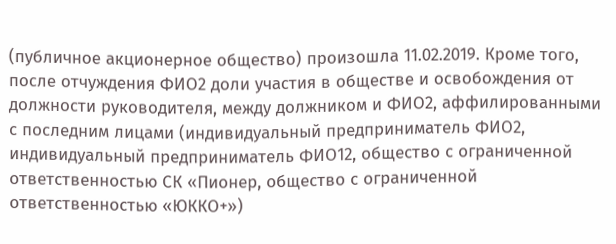(публичное акционерное общество) произошла 11.02.2019. Кроме того, после отчуждения ФИО2 доли участия в обществе и освобождения от должности руководителя, между должником и ФИО2, аффилированными с последним лицами (индивидуальный предприниматель ФИО2, индивидуальный предприниматель ФИО12, общество с ограниченной ответственностью СК «Пионер, общество с ограниченной ответственностью «ЮККО+»)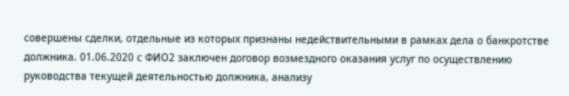совершены сделки, отдельные из которых признаны недействительными в рамках дела о банкротстве должника. 01.06.2020 с ФИО2 заключен договор возмездного оказания услуг по осуществлению руководства текущей деятельностью должника, анализу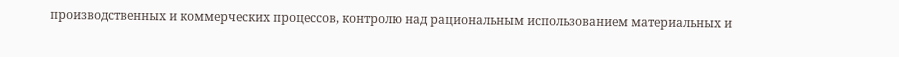производственных и коммерческих процессов, контролю над рациональным использованием материальных и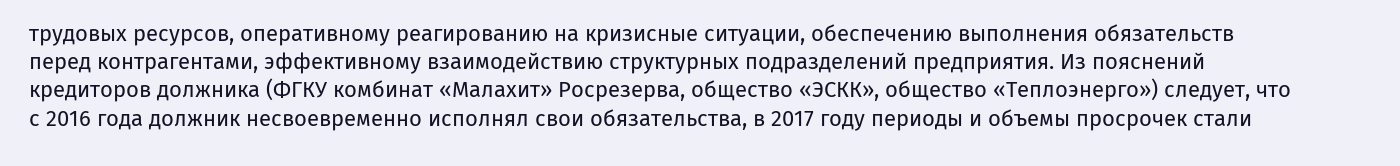трудовых ресурсов, оперативному реагированию на кризисные ситуации, обеспечению выполнения обязательств перед контрагентами, эффективному взаимодействию структурных подразделений предприятия. Из пояснений кредиторов должника (ФГКУ комбинат «Малахит» Росрезерва, общество «ЭСКК», общество «Теплоэнерго») следует, что с 2016 года должник несвоевременно исполнял свои обязательства, в 2017 году периоды и объемы просрочек стали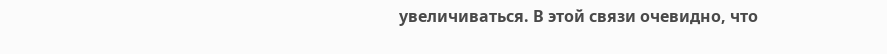увеличиваться. В этой связи очевидно, что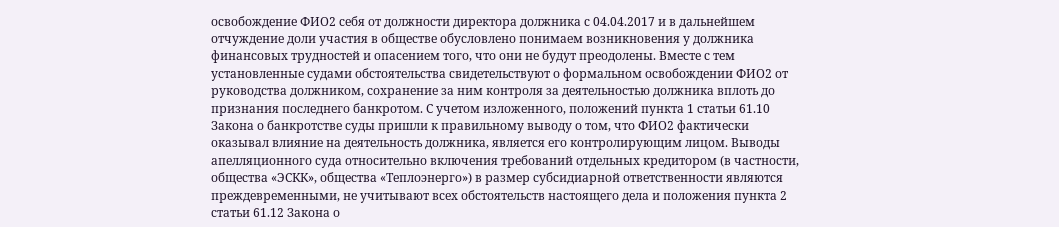освобождение ФИО2 себя от должности директора должника с 04.04.2017 и в дальнейшем отчуждение доли участия в обществе обусловлено понимаем возникновения у должника финансовых трудностей и опасением того, что они не будут преодолены. Вместе с тем установленные судами обстоятельства свидетельствуют о формальном освобождении ФИО2 от руководства должником, сохранение за ним контроля за деятельностью должника вплоть до признания последнего банкротом. С учетом изложенного, положений пункта 1 статьи 61.10 Закона о банкротстве суды пришли к правильному выводу о том, что ФИО2 фактически оказывал влияние на деятельность должника, является его контролирующим лицом. Выводы апелляционного суда относительно включения требований отдельных кредитором (в частности, общества «ЭСКК», общества «Теплоэнерго») в размер субсидиарной ответственности являются преждевременными, не учитывают всех обстоятельств настоящего дела и положения пункта 2 статьи 61.12 Закона о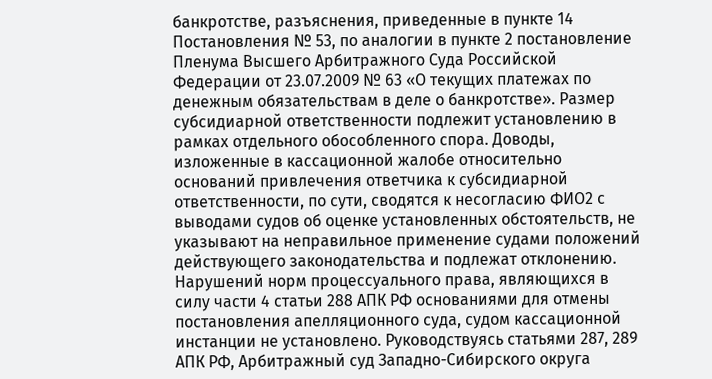банкротстве, разъяснения, приведенные в пункте 14 Постановления № 53, по аналогии в пункте 2 постановление Пленума Высшего Арбитражного Суда Российской Федерации от 23.07.2009 № 63 «О текущих платежах по денежным обязательствам в деле о банкротстве». Размер субсидиарной ответственности подлежит установлению в рамках отдельного обособленного спора. Доводы, изложенные в кассационной жалобе относительно оснований привлечения ответчика к субсидиарной ответственности, по сути, сводятся к несогласию ФИО2 с выводами судов об оценке установленных обстоятельств, не указывают на неправильное применение судами положений действующего законодательства и подлежат отклонению. Нарушений норм процессуального права, являющихся в силу части 4 статьи 288 АПК РФ основаниями для отмены постановления апелляционного суда, судом кассационной инстанции не установлено. Руководствуясь статьями 287, 289 АПК РФ, Арбитражный суд Западно-Сибирского округа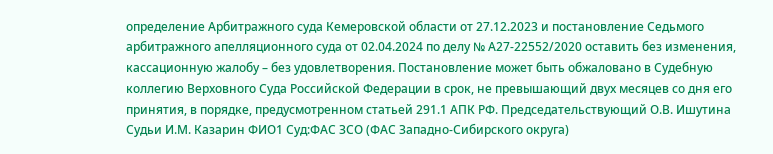определение Арбитражного суда Кемеровской области от 27.12.2023 и постановление Седьмого арбитражного апелляционного суда от 02.04.2024 по делу № А27-22552/2020 оставить без изменения, кассационную жалобу – без удовлетворения. Постановление может быть обжаловано в Судебную коллегию Верховного Суда Российской Федерации в срок, не превышающий двух месяцев со дня его принятия, в порядке, предусмотренном статьей 291.1 АПК РФ. Председательствующий О.В. Ишутина Судьи И.М. Казарин ФИО1 Суд:ФАС ЗСО (ФАС Западно-Сибирского округа)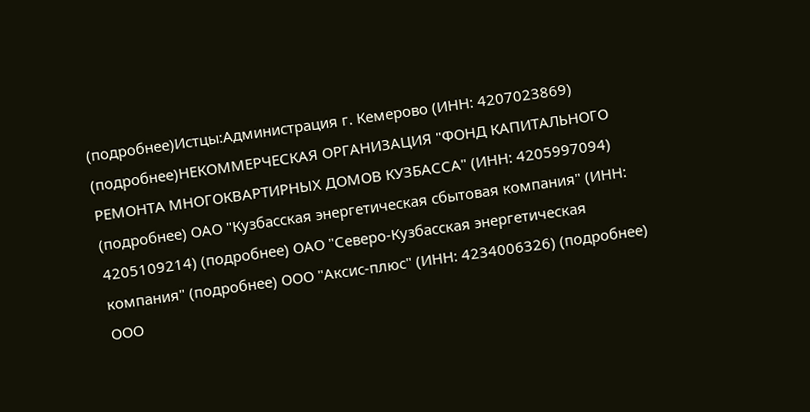(подробнее)Истцы:Администрация г. Кемерово (ИНН: 4207023869) (подробнее)НЕКОММЕРЧЕСКАЯ ОРГАНИЗАЦИЯ "ФОНД КАПИТАЛЬНОГО РЕМОНТА МНОГОКВАРТИРНЫХ ДОМОВ КУЗБАССА" (ИНН: 4205997094) (подробнее) ОАО "Кузбасская энергетическая сбытовая компания" (ИНН: 4205109214) (подробнее) ОАО "Северо-Кузбасская энергетическая компания" (подробнее) ООО "Аксис-плюс" (ИНН: 4234006326) (подробнее) ООО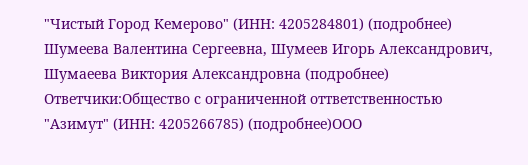"Чистый Город Кемерово" (ИНН: 4205284801) (подробнее) Шумеева Валентина Сергеевна, Шумеев Игорь Александрович, Шумаеева Виктория Александровна (подробнее) Ответчики:Общество с ограниченной оттветственностью "Азимут" (ИНН: 4205266785) (подробнее)ООО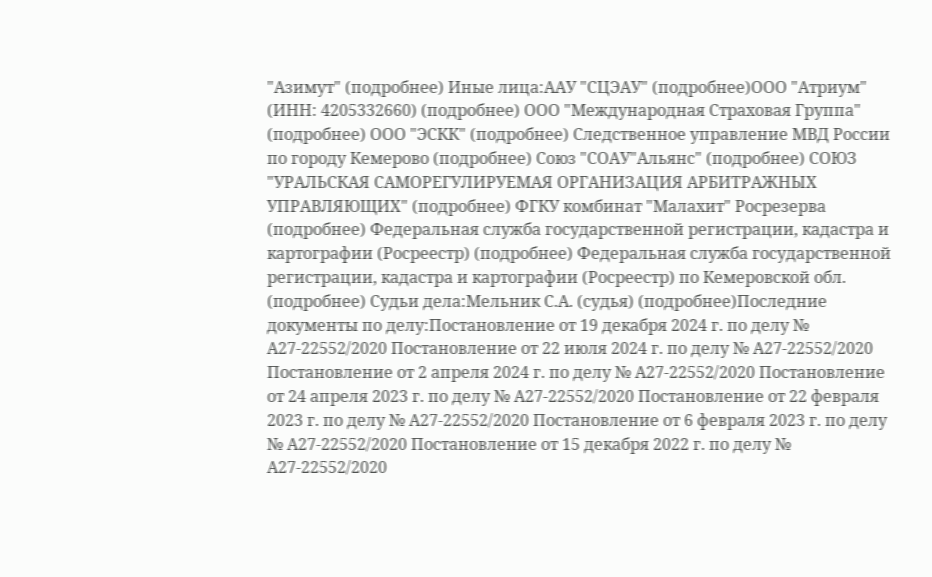"Азимут" (подробнее) Иные лица:ААУ "СЦЭАУ" (подробнее)ООО "Атриум" (ИНН: 4205332660) (подробнее) ООО "Международная Страховая Группа" (подробнее) ООО "ЭСКК" (подробнее) Следственное управление МВД России по городу Кемерово (подробнее) Союз "СОАУ"Альянс" (подробнее) СОЮЗ "УРАЛЬСКАЯ САМОРЕГУЛИРУЕМАЯ ОРГАНИЗАЦИЯ АРБИТРАЖНЫХ УПРАВЛЯЮЩИХ" (подробнее) ФГКУ комбинат "Малахит" Росрезерва (подробнее) Федеральная служба государственной регистрации, кадастра и картографии (Росреестр) (подробнее) Федеральная служба государственной регистрации, кадастра и картографии (Росреестр) по Кемеровской обл. (подробнее) Судьи дела:Мельник С.А. (судья) (подробнее)Последние документы по делу:Постановление от 19 декабря 2024 г. по делу № А27-22552/2020 Постановление от 22 июля 2024 г. по делу № А27-22552/2020 Постановление от 2 апреля 2024 г. по делу № А27-22552/2020 Постановление от 24 апреля 2023 г. по делу № А27-22552/2020 Постановление от 22 февраля 2023 г. по делу № А27-22552/2020 Постановление от 6 февраля 2023 г. по делу № А27-22552/2020 Постановление от 15 декабря 2022 г. по делу № А27-22552/2020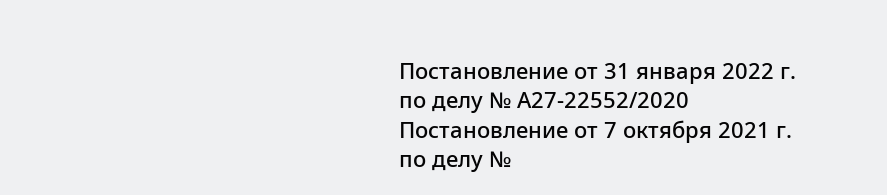Постановление от 31 января 2022 г. по делу № А27-22552/2020 Постановление от 7 октября 2021 г. по делу №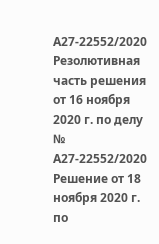А27-22552/2020 Резолютивная часть решения от 16 ноября 2020 г. по делу № А27-22552/2020 Решение от 18 ноября 2020 г. по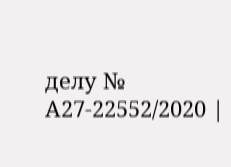делу № А27-22552/2020 |